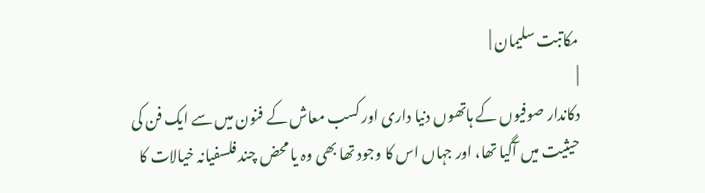مکاتبت سلیمان |
|
دکاندار صوفیوں کے ہاتھوں دنیا داری اور کسب معاش کے فنون میں سے ایک فن کی حیثیت میں آگیا تھا، اور جہاں اس کا وجود تھا بھی وہ یا محض چند فلسفیانہ خیالات کا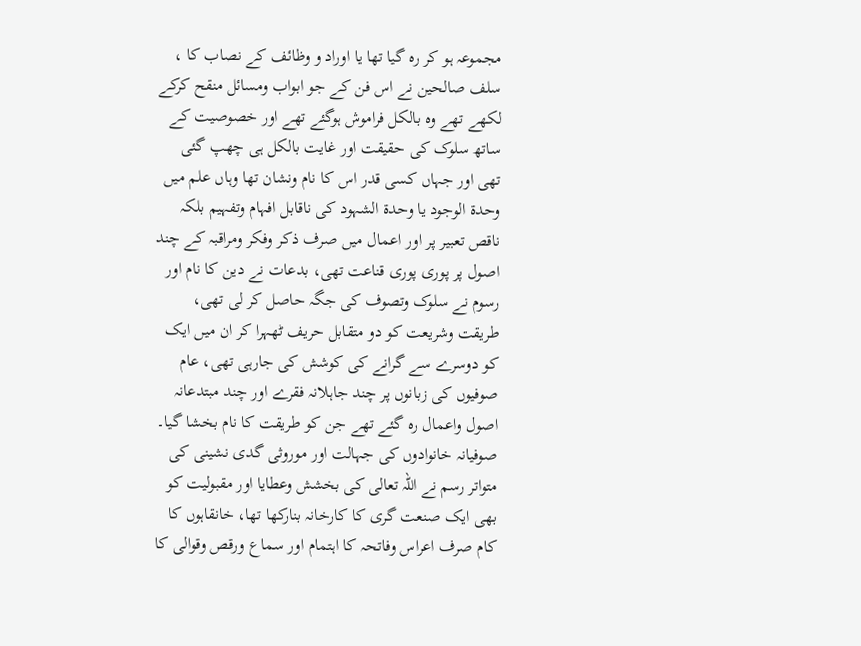مجموعہ ہو کر رہ گیا تھا یا اوراد و وظائف کے نصاب کا ، سلف صالحین نے اس فن کے جو ابواب ومسائل منقح کرکے لکھے تھے وہ بالکل فراموش ہوگئے تھے اور خصوصیت کے ساتھ سلوک کی حقیقت اور غایت بالکل ہی چھپ گئی تھی اور جہاں کسی قدر اس کا نام ونشان تھا وہاں علم میں وحدۃ الوجود یا وحدۃ الشہود کی ناقابل افہام وتفہیم بلکہ ناقص تعبیر پر اور اعمال میں صرف ذکر وفکر ومراقبہ کے چند اصول پر پوری پوری قناعت تھی، بدعات نے دین کا نام اور رسوم نے سلوک وتصوف کی جگہ حاصل کر لی تھی، طریقت وشریعت کو دو متقابل حریف ٹھہرا کر ان میں ایک کو دوسرے سے گرانے کی کوشش کی جارہی تھی، عام صوفیوں کی زبانوں پر چند جاہلانہ فقرے اور چند مبتدعانہ اصول واعمال رہ گئے تھے جن کو طریقت کا نام بخشا گیا۔ صوفیانہ خانوادوں کی جہالت اور موروثی گدی نشینی کی متواتر رسم نے اللہ تعالی کی بخشش وعطایا اور مقبولیت کو بھی ایک صنعت گری کا کارخانہ بنارکھا تھا، خانقاہوں کا کام صرف اعراس وفاتحہ کا اہتمام اور سماع ورقص وقوالی کا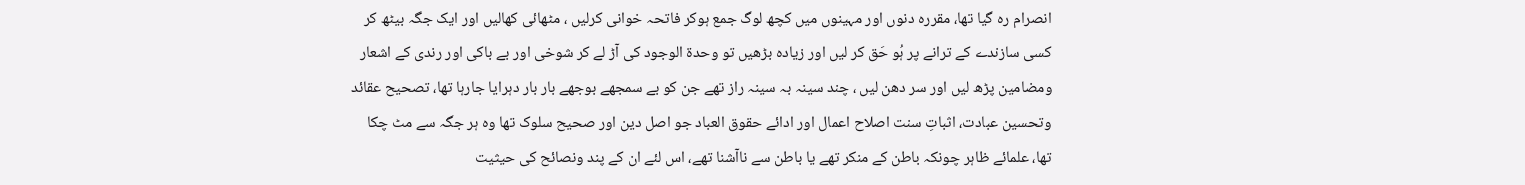انصرام رہ گیا تھا، مقررہ دنوں اور مہینوں میں کچھ لوگ جمع ہوکر فاتحہ خوانی کرلیں ، مٹھائی کھالیں اور ایک جگہ بیٹھ کر کسی سازندے کے ترانے پر ہُو حَق کر لیں اور زیادہ بڑھیں تو وحدۃ الوجود کی آڑ لے کر شوخی اور بے باکی اور رندی کے اشعار ومضامین پڑھ لیں اور سر دھن لیں ، چند سینہ بہ سینہ راز تھے جن کو بے سمجھے بوجھے بار بار دہرایا جارہا تھا، تصحیح عقائد وتحسین عبادت، اثباتِ سنت اصلاح اعمال اور ادائے حقوق العباد جو اصل دین اور صحیح سلوک تھا وہ ہر جگہ سے مٹ چکا تھا، علمائے ظاہر چونکہ باطن کے منکر تھے یا باطن سے ناآشنا تھے، اس لئے ان کے پند ونصائح کی حیثیت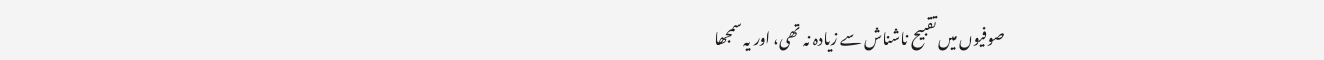صوفیوں میں تقبیح ناشناش سے زیادہ نہ تھی، اور یہ سمجھا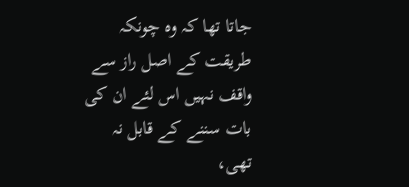جاتا تھا کہ وہ چونکہ طریقت کے اصل راز سے واقف نہیں اس لئے ان کی بات سننے کے قابل نہ تھی،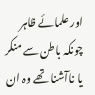اور علمائے ظاہر چونکہ باطن سے منکر یا ناآشنا تھے وہ ان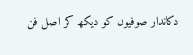دکاندار صوفیوں کو دیکھ کر اصل فن